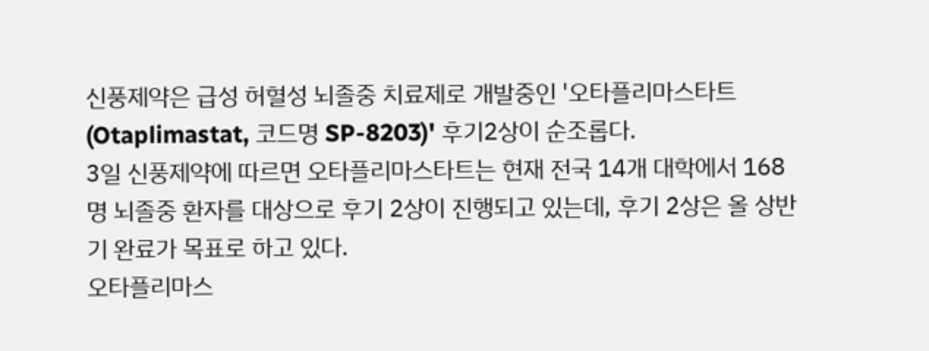신풍제약은 급성 허혈성 뇌졸중 치료제로 개발중인 '오타플리마스타트(Otaplimastat, 코드명 SP-8203)' 후기2상이 순조롭다.
3일 신풍제약에 따르면 오타플리마스타트는 현재 전국 14개 대학에서 168명 뇌졸중 환자를 대상으로 후기 2상이 진행되고 있는데, 후기 2상은 올 상반기 완료가 목표로 하고 있다.
오타플리마스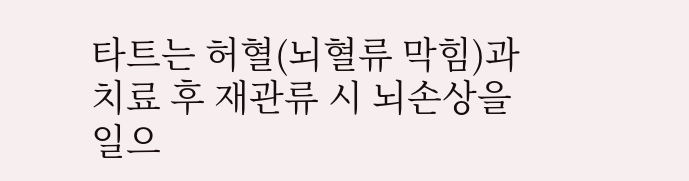타트는 허혈(뇌혈류 막힘)과 치료 후 재관류 시 뇌손상을 일으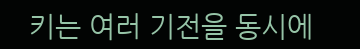키는 여러 기전을 동시에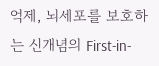억제, 뇌세포를 보호하는 신개념의 First-in-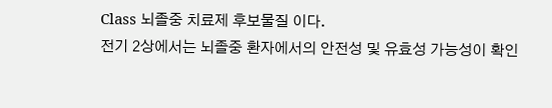Class 뇌졸중 치료제 후보물질 이다.
전기 2상에서는 뇌졸중 환자에서의 안전성 및 유효성 가능성이 확인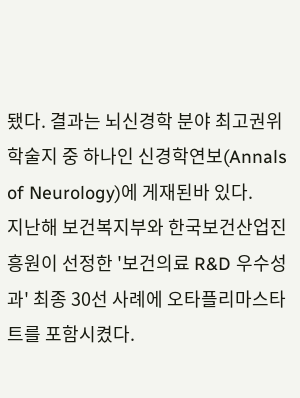됐다. 결과는 뇌신경학 분야 최고권위학술지 중 하나인 신경학연보(Annals of Neurology)에 게재된바 있다.
지난해 보건복지부와 한국보건산업진흥원이 선정한 '보건의료 R&D 우수성과' 최종 30선 사례에 오타플리마스타트를 포함시켰다.